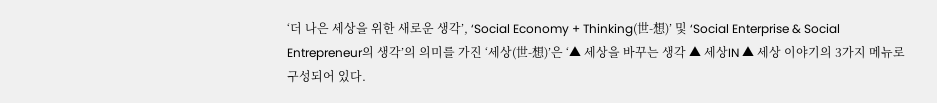‘더 나은 세상을 위한 새로운 생각’, ‘Social Economy + Thinking(世-想)’ 및 ‘Social Enterprise & Social Entrepreneur의 생각’의 의미를 가진 ‘세상(世-想)’은 ‘▲ 세상을 바꾸는 생각 ▲ 세상IN ▲ 세상 이야기의 3가지 메뉴로 구성되어 있다.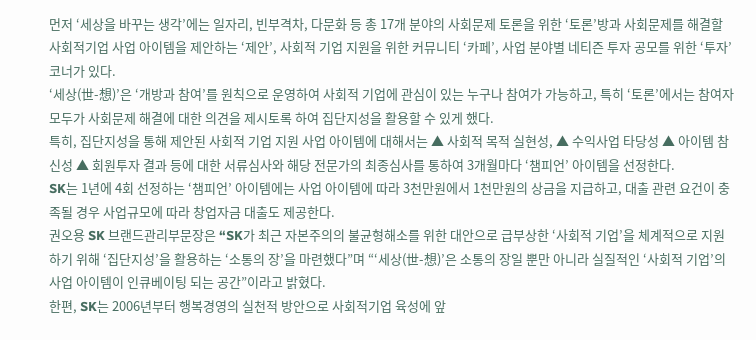먼저 ‘세상을 바꾸는 생각’에는 일자리, 빈부격차, 다문화 등 총 17개 분야의 사회문제 토론을 위한 ‘토론’방과 사회문제를 해결할 사회적기업 사업 아이템을 제안하는 ‘제안’, 사회적 기업 지원을 위한 커뮤니티 ‘카페’, 사업 분야별 네티즌 투자 공모를 위한 ‘투자’ 코너가 있다.
‘세상(世-想)’은 ‘개방과 참여’를 원칙으로 운영하여 사회적 기업에 관심이 있는 누구나 참여가 가능하고, 특히 ‘토론’에서는 참여자 모두가 사회문제 해결에 대한 의견을 제시토록 하여 집단지성을 활용할 수 있게 했다.
특히, 집단지성을 통해 제안된 사회적 기업 지원 사업 아이템에 대해서는 ▲ 사회적 목적 실현성, ▲ 수익사업 타당성 ▲ 아이템 참신성 ▲ 회원투자 결과 등에 대한 서류심사와 해당 전문가의 최종심사를 통하여 3개월마다 ‘챔피언’ 아이템을 선정한다.
SK는 1년에 4회 선정하는 ‘챔피언’ 아이템에는 사업 아이템에 따라 3천만원에서 1천만원의 상금을 지급하고, 대출 관련 요건이 충족될 경우 사업규모에 따라 창업자금 대출도 제공한다.
권오용 SK 브랜드관리부문장은 “SK가 최근 자본주의의 불균형해소를 위한 대안으로 급부상한 ‘사회적 기업’을 체계적으로 지원하기 위해 ‘집단지성’을 활용하는 ‘소통의 장’을 마련했다”며 “‘세상(世-想)’은 소통의 장일 뿐만 아니라 실질적인 ‘사회적 기업’의 사업 아이템이 인큐베이팅 되는 공간”이라고 밝혔다.
한편, SK는 2006년부터 행복경영의 실천적 방안으로 사회적기업 육성에 앞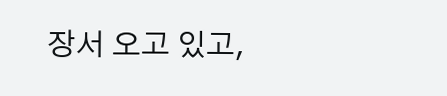장서 오고 있고,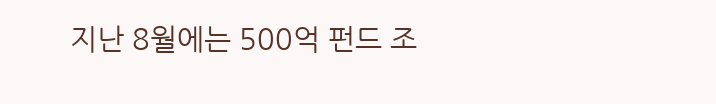지난 8월에는 500억 펀드 조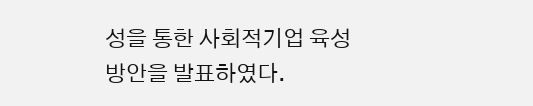성을 통한 사회적기업 육성방안을 발표하였다.